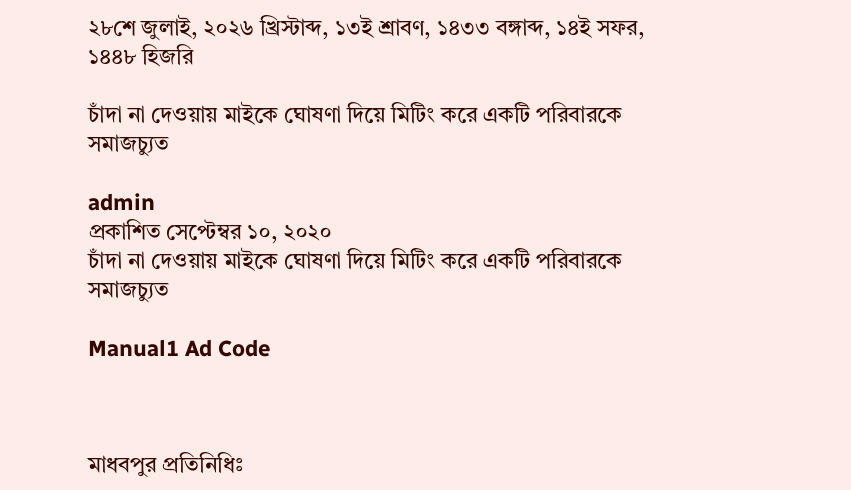২৮শে জুলাই, ২০২৬ খ্রিস্টাব্দ, ১৩ই শ্রাবণ, ১৪৩৩ বঙ্গাব্দ, ১৪ই সফর, ১৪৪৮ হিজরি

চাঁদা না দেওয়ায় মাইকে ঘোষণা দিয়ে মিটিং করে একটি পরিবারকে সমাজচ্যুত

admin
প্রকাশিত সেপ্টেম্বর ১০, ২০২০
চাঁদা না দেওয়ায় মাইকে ঘোষণা দিয়ে মিটিং করে একটি পরিবারকে সমাজচ্যুত

Manual1 Ad Code



মাধবপুর প্রতিনিধিঃ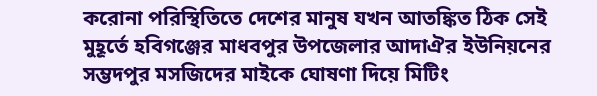করোনা পরিস্থিতিতে দেশের মানুষ যখন আতঙ্কিত ঠিক সেই মুহূর্তে হবিগঞ্জের মাধবপুর উপজেলার আদাঐর ইউনিয়নের সম্ভদপুর মসজিদের মাইকে ঘোষণা দিয়ে মিটিং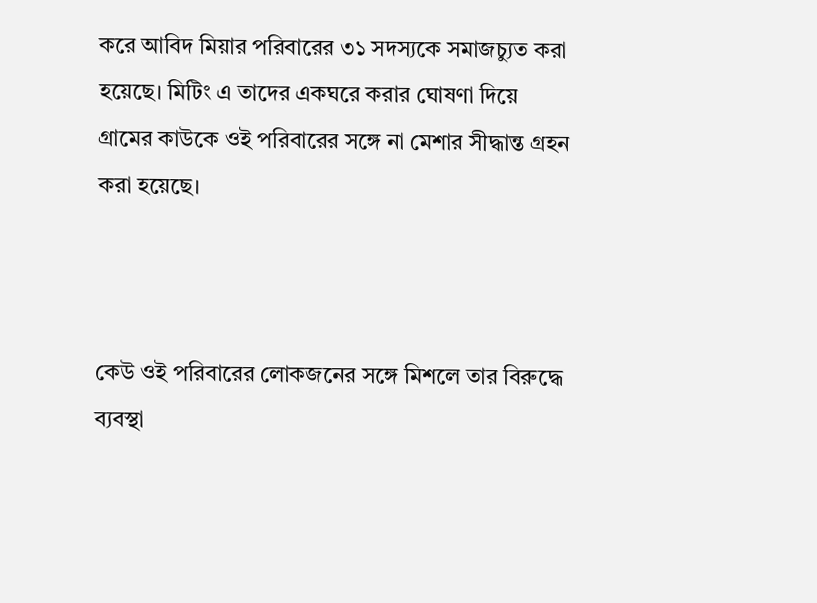করে আবিদ মিয়ার পরিবারের ৩১ সদস্যকে সমাজচ্যুত করা হয়েছে। মিটিং এ তাদের একঘরে করার ঘোষণা দিয়ে গ্রামের কাউকে ওই পরিবারের সঙ্গে না মেশার সীদ্ধান্ত গ্রহন করা হয়েছে।



কেউ ওই পরিবারের লোকজনের সঙ্গে মিশলে তার বিরুদ্ধে ব্যবস্থা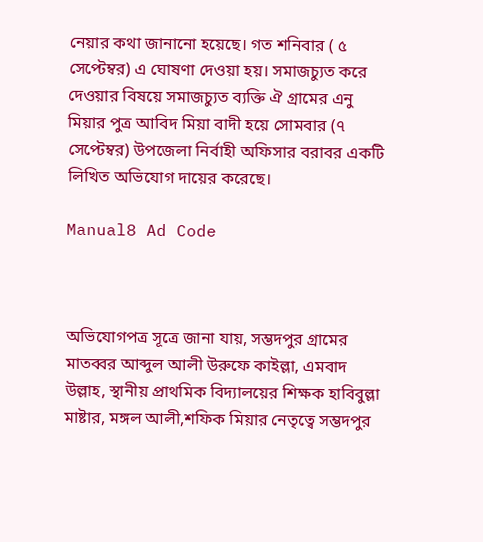নেয়ার কথা জানানো হয়েছে। গত শনিবার ( ৫ সেপ্টেম্বর) এ ঘোষণা দেওয়া হয়। সমাজচ্যুত করে দেওয়ার বিষয়ে সমাজচ্যুত ব্যক্তি ঐ গ্রামের এনু মিয়ার পুত্র আবিদ মিয়া বাদী হয়ে সোমবার (৭ সেপ্টেম্বর) উপজেলা নির্বাহী অফিসার বরাবর একটি লিখিত অভিযোগ দায়ের করেছে।

Manual8 Ad Code



অভিযোগপত্র সূত্রে জানা যায়, সম্ভদপুর গ্রামের মাতব্বর আব্দুল আলী উরুফে কাইল্লা, এমবাদ উল্লাহ, স্থানীয় প্রাথমিক বিদ্যালয়ের শিক্ষক হাবিবুল্লা মাষ্টার, মঙ্গল আলী,শফিক মিয়ার নেতৃত্বে সম্ভদপুর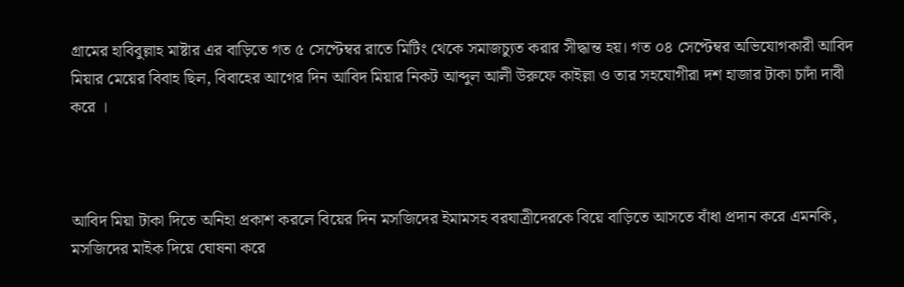গ্রামের হাবিবুল্লাহ মাষ্টার এর বাড়িতে গত ৫ সেপ্টেম্বর রাতে মিটিং থেকে সমাজচ্যুত করার সীদ্ধান্ত হয়। গত ০৪ সেপ্টেম্বর অভিযোগকারী আবিদ মিয়ার মেয়ের বিবাহ ছিল, বিবাহের আগের দিন আবিদ মিয়ার নিকট আব্দুল আলী উরুফে কাইল্লা ও তার সহযোগীরা দশ হাজার টাকা চাদাঁ দাবী করে ।



আবিদ মিয়া টাকা দিতে অনিহা প্রকাশ করলে বিয়ের দিন মসজিদের ইমামসহ বরযাত্রীদেরকে বিয়ে বাড়িতে আসতে বাঁধা প্রদান করে এমনকি, মসজিদের মাইক দিয়ে ঘোষনা করে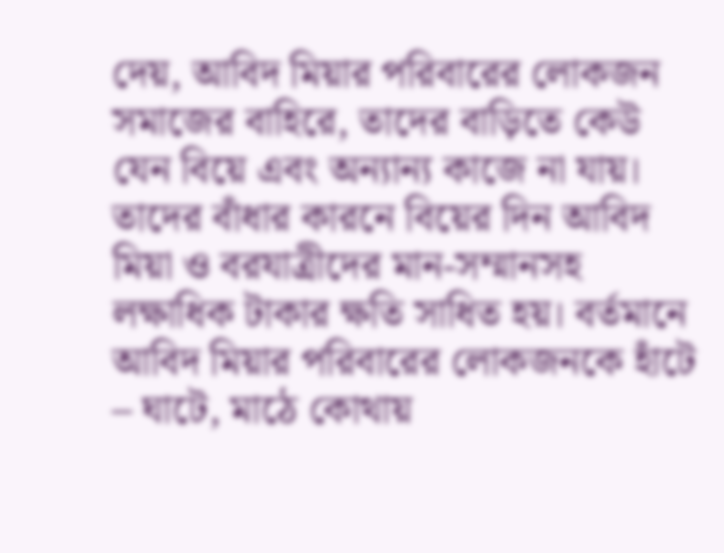দেয়, আবিদ মিয়ার পরিবারের লোকজন সমাজের বাহিরে, তাদের বাড়িতে কেউ যেন বিয়ে এবং অন্যান্য কাজে না যায়। তাদের বাঁধার কারনে বিয়ের দিন আবিদ মিয়া ও বরযাত্রীদের মান-সম্মানসহ লক্ষাধিক টাকার ক্ষতি সাধিত হয়। বর্তমানে আবিদ মিয়ার পরিবারের লোকজনকে হাঁটে – ঘাটে, মাঠে কোথায়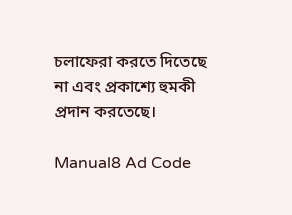চলাফেরা করতে দিতেছে না এবং প্রকাশ্যে হুমকী প্রদান করতেছে।

Manual8 Ad Code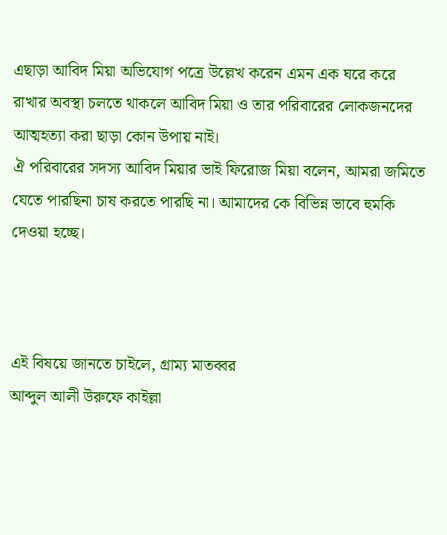এছাড়া আবিদ মিয়া অভিযোগ পত্রে উল্লেখ করেন এমন এক ঘরে করে রাখার অবস্থা চলতে থাকলে আবিদ মিয়া ও তার পরিবারের লোকজনদের আত্মহত্যা করা ছাড়া কোন উপায় নাই।
ঐ পরিবারের সদস্য আবিদ মিয়ার ভাই ফিরোজ মিয়া বলেন, আমরা জমিতে যেতে পারছিনা চাষ করতে পারছি না। আমাদের কে বিভিন্ন ভাবে হুমকি দেওয়া হচ্ছে।



এই বিষয়ে জানতে চাইলে, গ্রাম্য মাতব্বর
আব্দুল আলী উরুফে কাইল্লা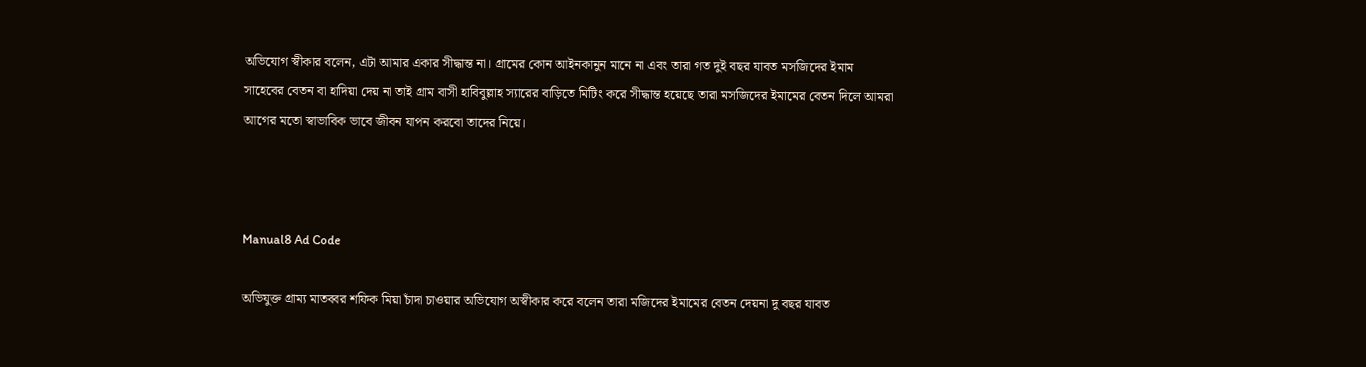অভিযোগ স্বীকার বলেন, এটা আমার একার সীদ্ধান্ত না। গ্রামের কোন আইনকানুন মানে না এবং তারা গত দুই বছর যাবত মসজিদের ইমাম সাহেবের বেতন বা হাদিয়া দেয় না তাই গ্রাম বাসী হাবিবুল্লাহ স্যারের বাড়িতে মিটিং করে সীদ্ধান্ত হয়েছে তারা মসজিদের ইমামের বেতন দিলে আমরা আগের মতো স্বাভাবিক ভাবে জীবন যাপন করবো তাদের নিয়ে।



Manual8 Ad Code

অভিযুক্ত গ্রাম্য মাতব্বর শফিক মিয়া চাঁদা চাওয়ার অভিযোগ অস্বীকার করে বলেন তারা মজিদের ইমামের বেতন দেয়না দু বছর যাবত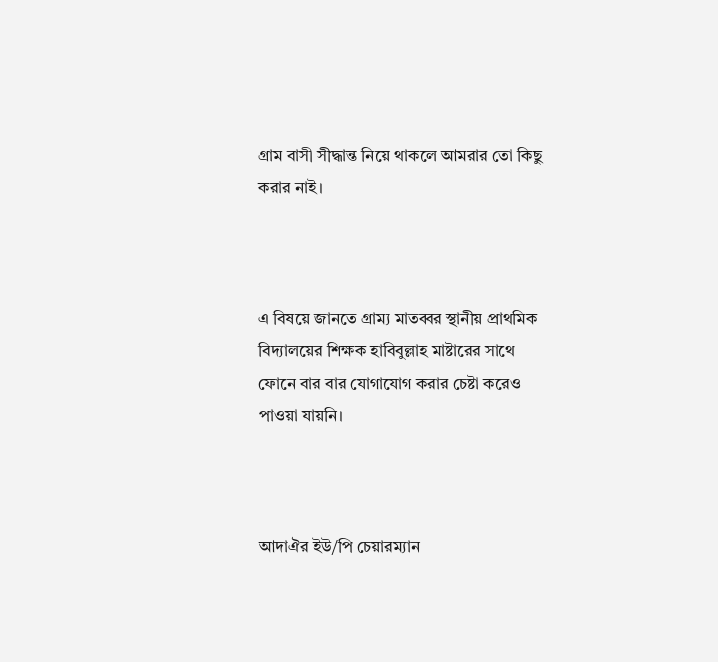গ্রাম বাসী সীদ্ধান্ত নিয়ে থাকলে আমরার তো কিছু করার নাই।



এ বিষয়ে জানতে গ্রাম্য মাতব্বর স্থানীয় প্রাথমিক বিদ্যালয়ের শিক্ষক হাবিবুল্লাহ মাষ্টারের সাথে ফোনে বার বার যোগাযোগ করার চেষ্টা করেও পাওয়া যায়নি।



আদাঐর ইউ/পি চেয়ারম্যান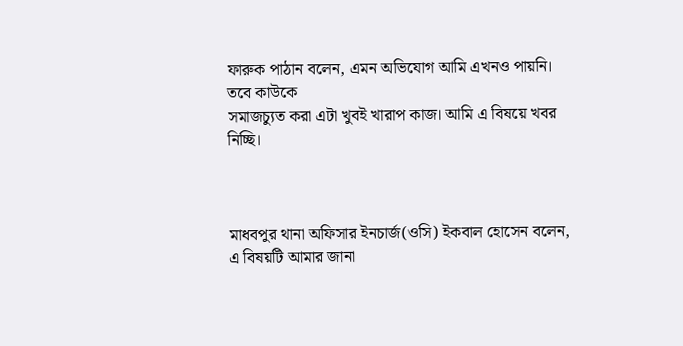ফারুক পাঠান বলেন, এমন অভিযোগ আমি এখনও পায়নি। তবে কাউকে
সমাজচ্যুত করা এটা খুবই খারাপ কাজ। আমি এ বিষয়ে খবর নিচ্ছি।



মাধবপুর থানা অফিসার ইনচার্জ(ওসি) ইকবাল হোসেন বলেন, এ বিষয়টি আমার জানা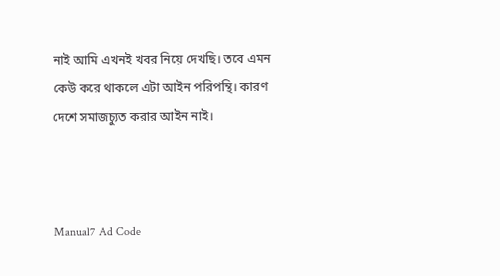নাই আমি এখনই খবর নিয়ে দেখছি। তবে এমন কেউ করে থাকলে এটা আইন পরিপন্থি। কারণ দেশে সমাজচ্যুত করার আইন নাই।



Manual7 Ad Code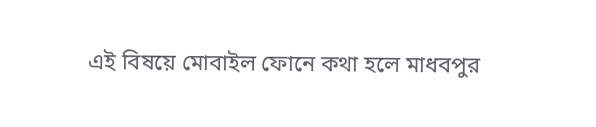এই বিষয়ে মোবাইল ফোনে কথা হলে মাধবপুর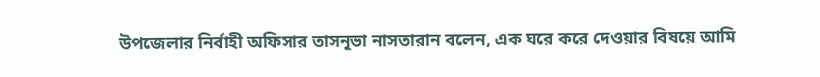উপজেলার নির্বাহী অফিসার তাসনূভা নাসতারান বলেন, এক ঘরে করে দেওয়ার বিষয়ে আমি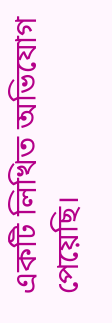একটি লিখিত অভিযোগ পেয়েছি।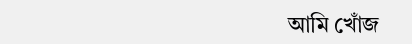আমি খোঁজ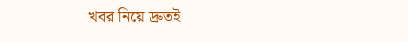খবর নিয়ে দ্রুতই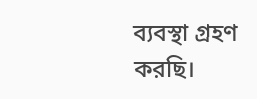ব্যবস্থা গ্রহণ করছি।